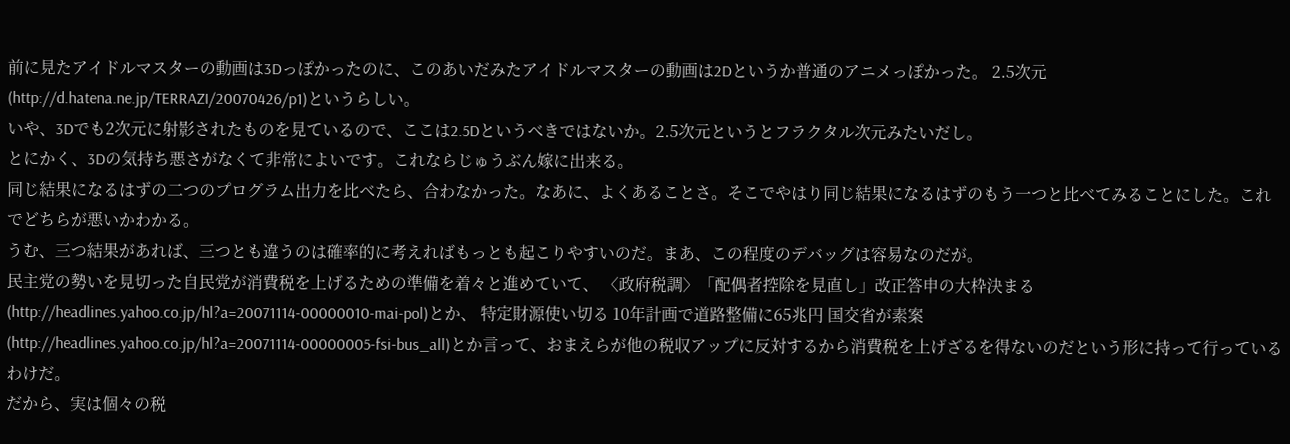前に見たアイドルマスターの動画は3Dっぽかったのに、このあいだみたアイドルマスターの動画は2Dというか普通のアニメっぽかった。 2.5次元(http://d.hatena.ne.jp/TERRAZI/20070426/p1)というらしい。
いや、3Dでも2次元に射影されたものを見ているので、ここは2.5Dというべきではないか。2.5次元というとフラクタル次元みたいだし。
とにかく、3Dの気持ち悪さがなくて非常によいです。これならじゅうぶん嫁に出来る。
同じ結果になるはずの二つのプログラム出力を比べたら、合わなかった。なあに、よくあることさ。そこでやはり同じ結果になるはずのもう一つと比べてみることにした。これでどちらが悪いかわかる。
うむ、三つ結果があれば、三つとも違うのは確率的に考えればもっとも起こりやすいのだ。まあ、この程度のデバッグは容易なのだが。
民主党の勢いを見切った自民党が消費税を上げるための準備を着々と進めていて、 〈政府税調〉「配偶者控除を見直し」改正答申の大枠決まる(http://headlines.yahoo.co.jp/hl?a=20071114-00000010-mai-pol)とか、 特定財源使い切る 10年計画で道路整備に65兆円 国交省が素案(http://headlines.yahoo.co.jp/hl?a=20071114-00000005-fsi-bus_all)とか言って、おまえらが他の税収アップに反対するから消費税を上げざるを得ないのだという形に持って行っているわけだ。
だから、実は個々の税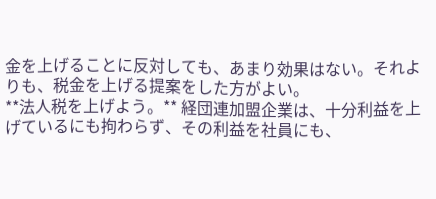金を上げることに反対しても、あまり効果はない。それよりも、税金を上げる提案をした方がよい。
**法人税を上げよう。** 経団連加盟企業は、十分利益を上げているにも拘わらず、その利益を社員にも、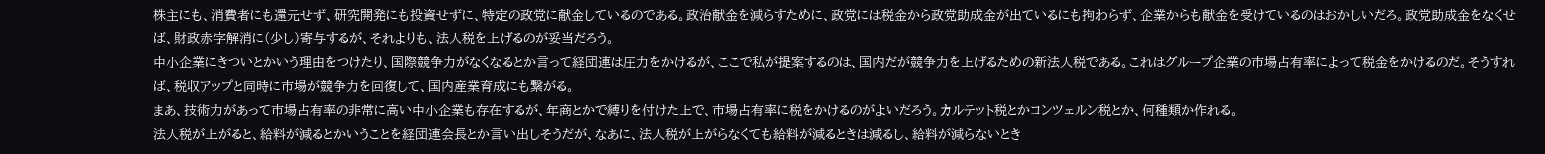株主にも、消費者にも還元せず、研究開発にも投資せずに、特定の政党に献金しているのである。政治献金を減らすために、政党には税金から政党助成金が出ているにも拘わらず、企業からも献金を受けているのはおかしいだろ。政党助成金をなくせば、財政赤字解消に(少し)寄与するが、それよりも、法人税を上げるのが妥当だろう。
中小企業にきついとかいう理由をつけたり、国際競争力がなくなるとか言って経団連は圧力をかけるが、ここで私が提案するのは、国内だが競争力を上げるための新法人税である。これはグループ企業の市場占有率によって税金をかけるのだ。そうすれば、税収アップと同時に市場が競争力を回復して、国内産業育成にも繋がる。
まあ、技術力があって市場占有率の非常に高い中小企業も存在するが、年商とかで縛りを付けた上で、市場占有率に税をかけるのがよいだろう。カルテット税とかコンツェルン税とか、何種類か作れる。
法人税が上がると、給料が減るとかいうことを経団連会長とか言い出しそうだが、なあに、法人税が上がらなくても給料が減るときは減るし、給料が減らないとき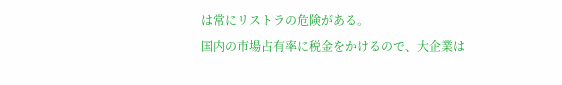は常にリストラの危険がある。
国内の市場占有率に税金をかけるので、大企業は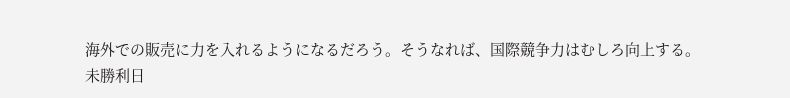海外での販売に力を入れるようになるだろう。そうなれば、国際競争力はむしろ向上する。
未勝利日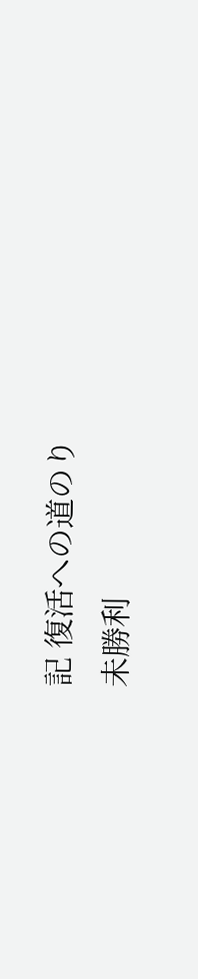記 復活への道のり
未勝利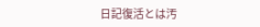日記復活とは汚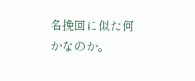名挽回に似た何かなのか。